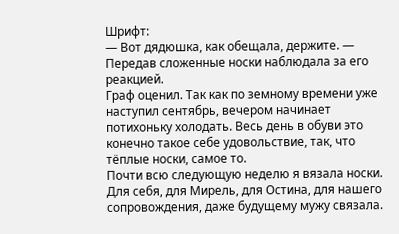Шрифт:
— Вот дядюшка, как обещала, держите. — Передав сложенные носки наблюдала за его реакцией.
Граф оценил. Так как по земному времени уже наступил сентябрь, вечером начинает потихоньку холодать. Весь день в обуви это конечно такое себе удовольствие, так, что тёплые носки, самое то.
Почти всю следующую неделю я вязала носки. Для себя, для Мирель, для Остина, для нашего сопровождения, даже будущему мужу связала.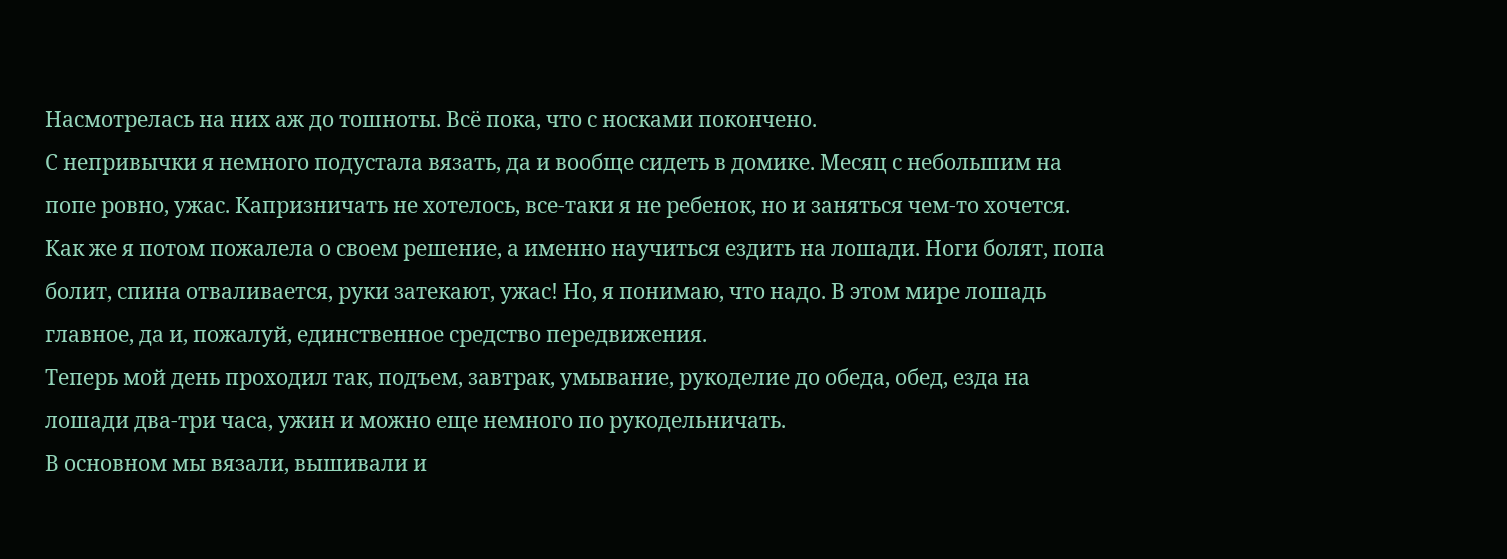Насмотрелась на них аж до тошноты. Всё пока, что с носками покончено.
С непривычки я немного подустала вязать, да и вообще сидеть в домике. Месяц с небольшим на попе ровно, ужас. Капризничать не хотелось, все-таки я не ребенок, но и заняться чем-то хочется.
Как же я потом пожалела о своем решение, а именно научиться ездить на лошади. Ноги болят, попа болит, спина отваливается, руки затекают, ужас! Но, я понимаю, что надо. В этом мире лошадь главное, да и, пожалуй, единственное средство передвижения.
Теперь мой день проходил так, подъем, завтрак, умывание, рукоделие до обеда, обед, езда на лошади два-три часа, ужин и можно еще немного по рукодельничать.
В основном мы вязали, вышивали и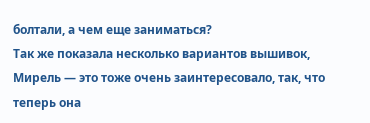болтали, а чем еще заниматься?
Так же показала несколько вариантов вышивок, Мирель — это тоже очень заинтересовало, так, что теперь она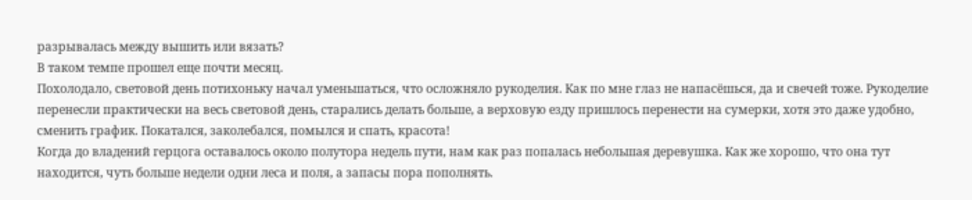разрывалась между вышить или вязать?
В таком темпе прошел еще почти месяц.
Похолодало, световой день потихоньку начал уменьшаться, что осложняло рукоделия. Как по мне глаз не напасёшься, да и свечей тоже. Рукоделие перенесли практически на весь световой день, старались делать больше, а верховую езду пришлось перенести на сумерки, хотя это даже удобно, сменить график. Покатался, заколебался, помылся и спать, красота!
Когда до владений герцога оставалось около полутора недель пути, нам как раз попалась небольшая деревушка. Как же хорошо, что она тут находится, чуть больше недели одни леса и поля, а запасы пора пополнять.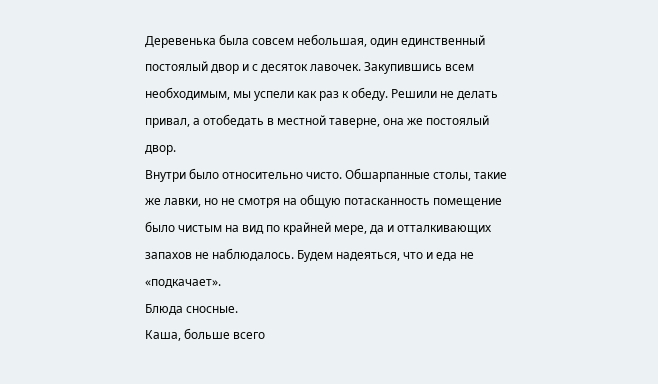Деревенька была совсем небольшая, один единственный постоялый двор и с десяток лавочек. Закупившись всем необходимым, мы успели как раз к обеду. Решили не делать привал, а отобедать в местной таверне, она же постоялый двор.
Внутри было относительно чисто. Обшарпанные столы, такие же лавки, но не смотря на общую потасканность помещение было чистым на вид по крайней мере, да и отталкивающих запахов не наблюдалось. Будем надеяться, что и еда не «подкачает».
Блюда сносные.
Каша, больше всего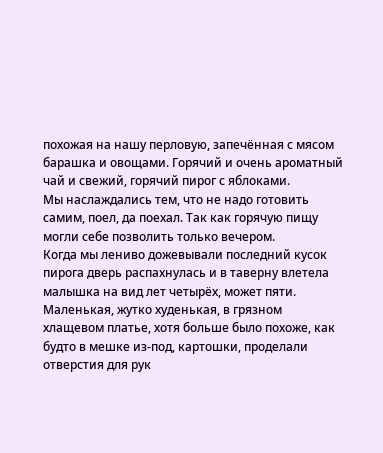похожая на нашу перловую, запечённая с мясом барашка и овощами. Горячий и очень ароматный чай и свежий, горячий пирог с яблоками.
Мы наслаждались тем, что не надо готовить самим, поел, да поехал. Так как горячую пищу могли себе позволить только вечером.
Когда мы лениво дожевывали последний кусок пирога дверь распахнулась и в таверну влетела малышка на вид лет четырёх, может пяти.
Маленькая, жутко худенькая, в грязном хлащевом платье, хотя больше было похоже, как будто в мешке из-под, картошки, проделали отверстия для рук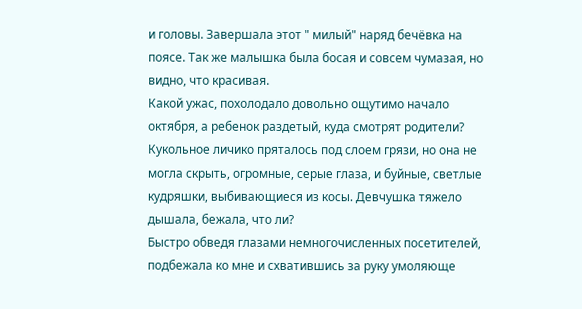и головы. Завершала этот " милый" наряд бечёвка на поясе. Так же малышка была босая и совсем чумазая, но видно, что красивая.
Какой ужас, похолодало довольно ощутимо начало октября, а ребенок раздетый, куда смотрят родители?
Кукольное личико пряталось под слоем грязи, но она не могла скрыть, огромные, серые глаза, и буйные, светлые кудряшки, выбивающиеся из косы. Девчушка тяжело дышала, бежала, что ли?
Быстро обведя глазами немногочисленных посетителей, подбежала ко мне и схватившись за руку умоляюще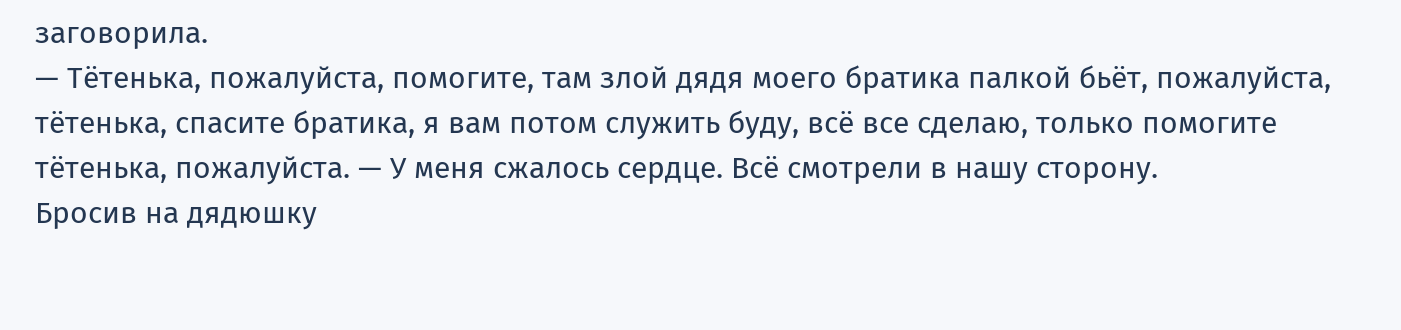заговорила.
— Тётенька, пожалуйста, помогите, там злой дядя моего братика палкой бьёт, пожалуйста, тётенька, спасите братика, я вам потом служить буду, всё все сделаю, только помогите тётенька, пожалуйста. — У меня сжалось сердце. Всё смотрели в нашу сторону.
Бросив на дядюшку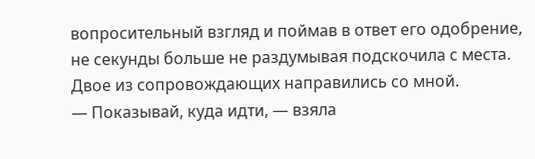вопросительный взгляд и поймав в ответ его одобрение, не секунды больше не раздумывая подскочила с места. Двое из сопровождающих направились со мной.
— Показывай, куда идти, — взяла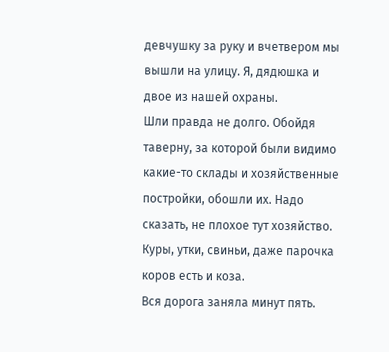девчушку за руку и вчетвером мы вышли на улицу. Я, дядюшка и двое из нашей охраны.
Шли правда не долго. Обойдя таверну, за которой были видимо какие-то склады и хозяйственные постройки, обошли их. Надо сказать, не плохое тут хозяйство. Куры, утки, свиньи, даже парочка коров есть и коза.
Вся дорога заняла минут пять.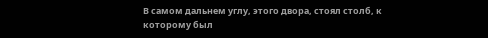В самом дальнем углу, этого двора, стоял столб, к которому был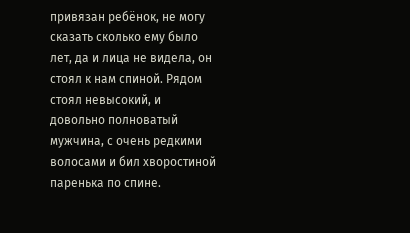привязан ребёнок, не могу сказать сколько ему было лет, да и лица не видела, он стоял к нам спиной. Рядом стоял невысокий, и довольно полноватый мужчина, с очень редкими волосами и бил хворостиной паренька по спине.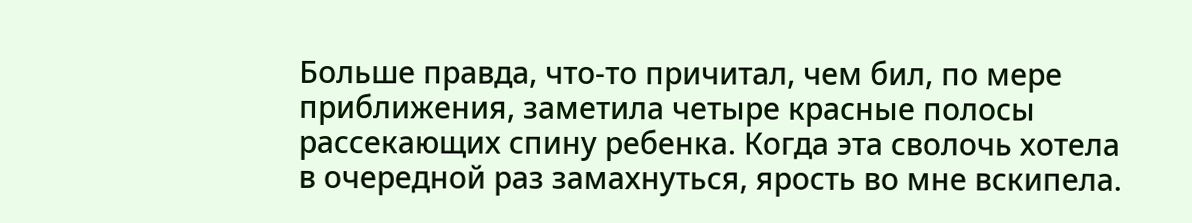Больше правда, что-то причитал, чем бил, по мере приближения, заметила четыре красные полосы рассекающих спину ребенка. Когда эта сволочь хотела в очередной раз замахнуться, ярость во мне вскипела.